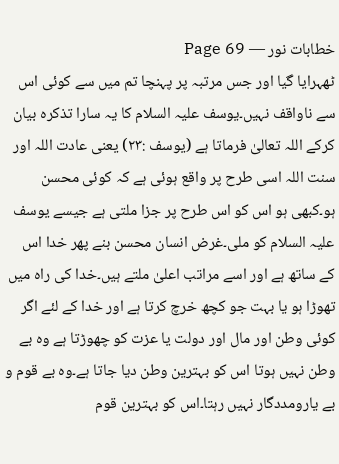خطابات نور — Page 69
ٹھہرایا گیا اور جس مرتبہ پر پہنچا تم میں سے کوئی اس سے ناواقف نہیں۔یوسف علیہ السلام کا یہ سارا تذکرہ بیان کرکے اللہ تعالیٰ فرماتا ہے (یوسف :۲۳) یعنی عادت اللہ اور سنت اللہ اسی طرح پر واقع ہوئی ہے کہ کوئی محسن ہو۔کبھی ہو اس کو اس طرح پر جزا ملتی ہے جیسے یوسف علیہ السلام کو ملی۔غرض انسان محسن بنے پھر خدا اس کے ساتھ ہے اور اسے مراتب اعلیٰ ملتے ہیں۔خدا کی راہ میں تھوڑا ہو یا بہت جو کچھ خرچ کرتا ہے اور خدا کے لئے اگر کوئی وطن اور مال اور دولت یا عزت کو چھوڑتا ہے وہ بے وطن نہیں ہوتا اس کو بہترین وطن دیا جاتا ہے۔وہ بے قوم و بے یارومددگار نہیں رہتا۔اس کو بہترین قوم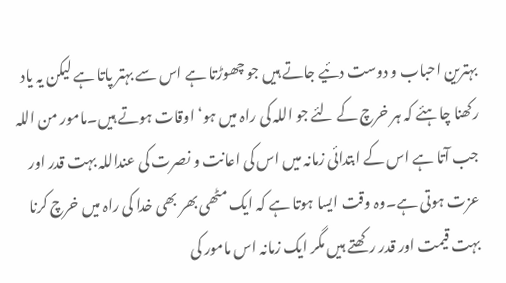بہترین احباب و دوست دئیے جاتے ہیں جو چھوڑتا ہے اس سے بہتر پاتا ہے لیکن یہ یاد رکھنا چاہئے کہ ہر خرچ کے لئے جو اللہ کی راہ میں ہو‘ اوقات ہوتے ہیں۔مامور من اللہ جب آتا ہے اس کے ابتدائی زمانہ میں اس کی اعانت و نصرت کی عنداللہ بہت قدر اور عزت ہوتی ہے۔وہ وقت ایسا ہوتا ہے کہ ایک مٹھی بھر بھی خدا کی راہ میں خرچ کرنا بہت قیمت اور قدر رکھتے ہیں مگر ایک زمانہ اس مامور کی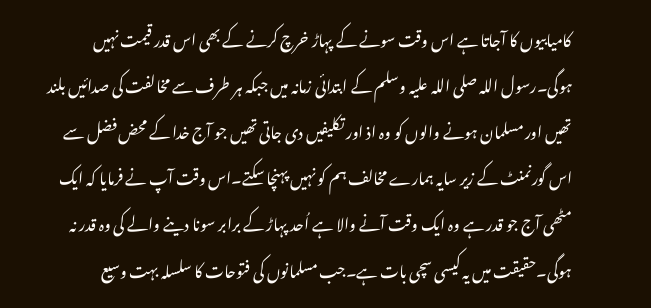کامیابیوں کا آجاتا ہے اس وقت سونے کے پہاڑ خرچ کرنے کے بھی اس قدر قیمت نہیں ہوگی۔رسول اللہ صلی اللہ علیہ وسلم کے ابتدائی زمانہ میں جبکہ ہر طرف سے مخالفت کی صدائیں بلند تھیں اور مسلمان ہونے والوں کو وہ اذ اور تکلیفیں دی جاتی تھیں جو آج خدا کے محض فضل سے اس گورنمنٹ کے زیر سایہ ہمارے مخالف ہم کو نہیں پہنچا سکتے۔اس وقت آپ نے فرمایا کہ ایک مٹھی آج جو قدر ہے وہ ایک وقت آنے والا ہے اُحد پہاڑ کے برابر سونا دینے والے کی وہ قدر نہ ہوگی۔حقیقت میں یہ کیسی سچی بات ہے۔جب مسلمانوں کی فتوحات کا سلسلہ بہت وسیع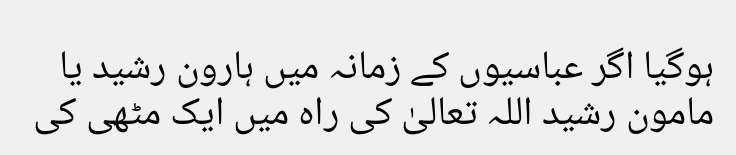ہوگیا اگر عباسیوں کے زمانہ میں ہارون رشید یا مامون رشید اللہ تعالیٰ کی راہ میں ایک مٹھی کی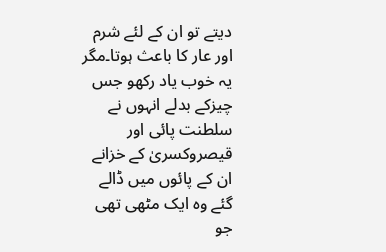دیتے تو ان کے لئے شرم اور عار کا باعث ہوتا۔مگر یہ خوب یاد رکھو جس چیزکے بدلے انہوں نے سلطنت پائی اور قیصروکسریٰ کے خزانے ان کے پائوں میں ڈالے گئے وہ ایک مٹھی تھی جو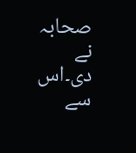صحابہ نے دی۔اس سے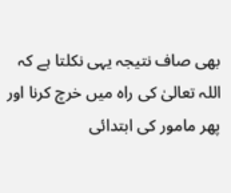بھی صاف نتیجہ یہی نکلتا ہے کہ اللہ تعالیٰ کی راہ میں خرچ کرنا اور پھر مامور کی ابتدائی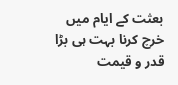بعثت کے ایام میں خرچ کرنا بہت ہی بڑا قدر و قیمت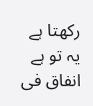رکھتا ہے یہ تو ہے انفاق فی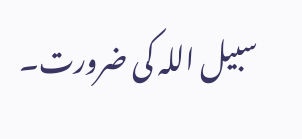سبیل اللہ کی ضرورت۔